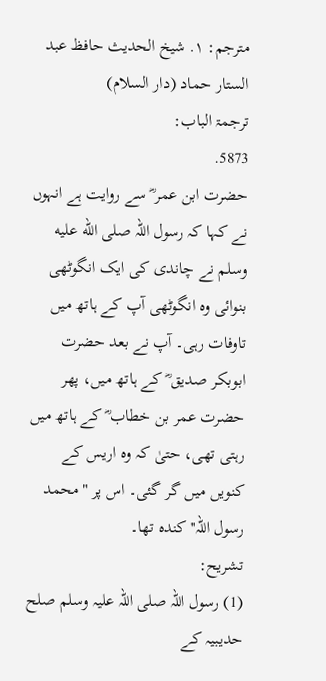مترجم: ١. شیخ الحدیث حافظ عبد الستار حماد (دار السلام)
ترجمۃ الباب:
5873.
حضرت ابن عمر ؓ سے روایت ہے انہوں نے کہا کہ رسول اللہ صلى الله عليه وسلم نے چاندی کی ایک انگوٹھی بنوائی وہ انگوٹھی آپ کے ہاتھ میں تاوفات رہی۔ آپ نے بعد حضرت ابوبکر صدیق ؓ کے ہاتھ میں، پھر حضرت عمر بن خطاب ؓ کے ہاتھ میں رہتی تھی، حتیٰ کہ وہ اریس کے کنویں میں گر گئی۔ اس پر "محمد رسول اللہ'' کندہ تھا۔
تشریح:
(1) رسول اللہ صلی اللہ علیہ وسلم صلح حدیبیہ کے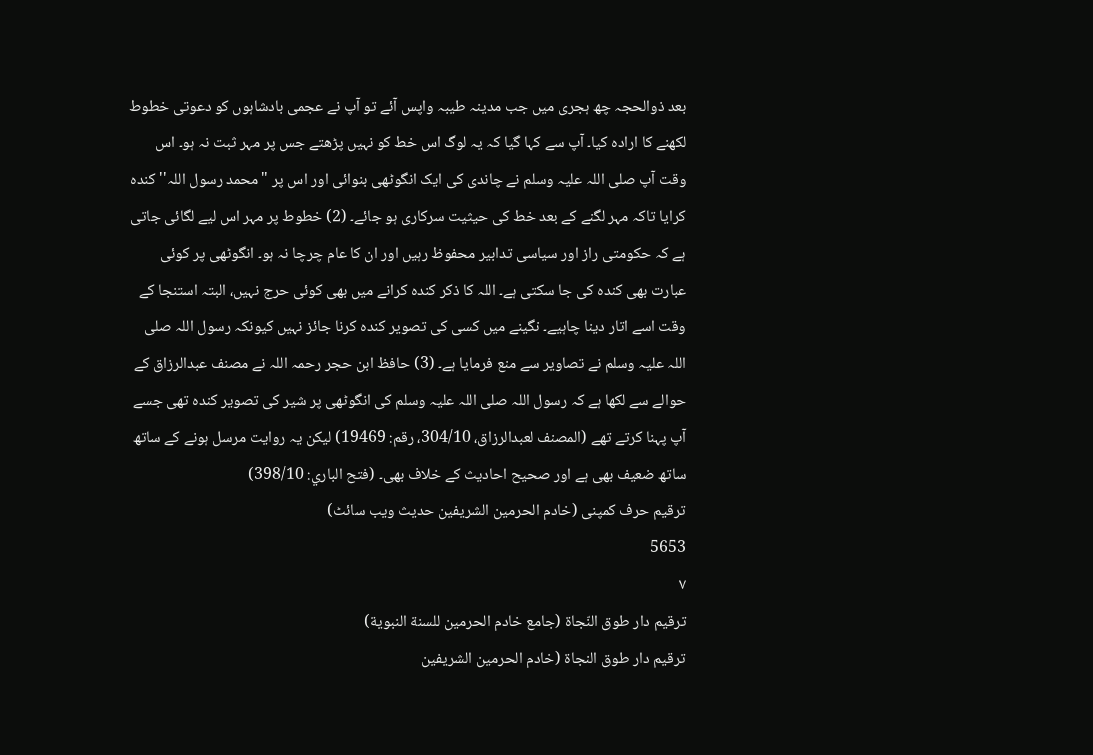بعد ذوالحجہ چھ ہجری میں جب مدینہ طیبہ واپس آئے تو آپ نے عجمی بادشاہوں کو دعوتی خطوط لکھنے کا ارادہ کیا۔ آپ سے کہا گیا کہ یہ لوگ اس خط کو نہیں پڑھتے جس پر مہر ثبت نہ ہو۔ اس وقت آپ صلی اللہ علیہ وسلم نے چاندی کی ایک انگوٹھی بنوائی اور اس پر "محمد رسول اللہ'' کندہ کرایا تاکہ مہر لگنے کے بعد خط کی حیثیت سرکاری ہو جائے۔ (2) خطوط پر مہر اس لیے لگائی جاتی ہے کہ حکومتی راز اور سیاسی تدابیر محفوظ رہیں اور ان کا عام چرچا نہ ہو۔ انگوٹھی پر کوئی عبارت بھی کندہ کی جا سکتی ہے۔ اللہ کا ذکر کندہ کرانے میں بھی کوئی حرج نہیں، البتہ استنجا کے وقت اسے اتار دینا چاہیے۔ نگینے میں کسی کی تصویر کندہ کرنا جائز نہیں کیونکہ رسول اللہ صلی اللہ علیہ وسلم نے تصاویر سے منع فرمایا ہے۔ (3) حافظ ابن حجر رحمہ اللہ نے مصنف عبدالرزاق کے حوالے سے لکھا ہے کہ رسول اللہ صلی اللہ علیہ وسلم کی انگوٹھی پر شیر کی تصویر کندہ تھی جسے آپ پہنا کرتے تھے (المصنف لعبدالرزاق، 304/10، رقم: 19469) لیکن یہ روایت مرسل ہونے کے ساتھ ساتھ ضعیف بھی ہے اور صحیح احادیث کے خلاف بھی۔ (فتح الباري: 398/10)
ترقیم حرف کمپنی (خادم الحرمین الشریفین حدیث ویب سائٹ)
5653
٧
ترقيم دار طوق النّجاة (جامع خادم الحرمين للسنة النبوية)
ترقیم دار طوق النجاۃ (خادم الحرمین الشریفین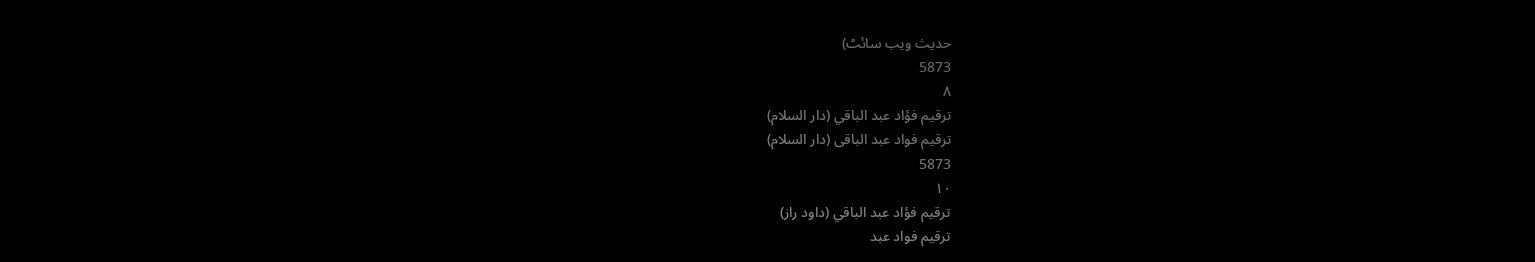حدیث ویب سائٹ)
5873
٨
ترقيم فؤاد عبد الباقي (دار السلام)
ترقیم فواد عبد الباقی (دار السلام)
5873
١٠
ترقيم فؤاد عبد الباقي (داود راز)
ترقیم فواد عبد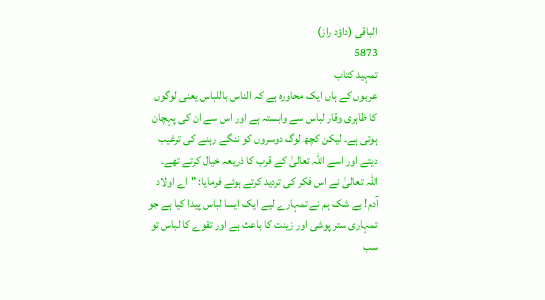الباقی (داؤد راز)
5873
تمہید کتاب
عربوں کے ہاں ایک محاورہ ہے کہ الناس باللباس یعنی لوگوں کا ظاہری وقار لباس سے وابستہ ہے اور اس سے ان کی پہچان ہوتی ہے۔ لیکن کچھ لوگ دوسروں کو ننگے رہنے کی ترغیب دیتے اور اسے اللہ تعالیٰ کے قرب کا ذریعہ خیال کرتے تھے۔ اللہ تعالیٰ نے اس فکر کی تردید کرتے ہوئے فرمایا: "اے اولاد آدم! بے شک ہم نے تمہارے لیے ایک ایسا لباس پیدا کیا ہے جو تمہاری ستر پوشی اور زینت کا باعث ہے اور تقوے کا لباس تو سب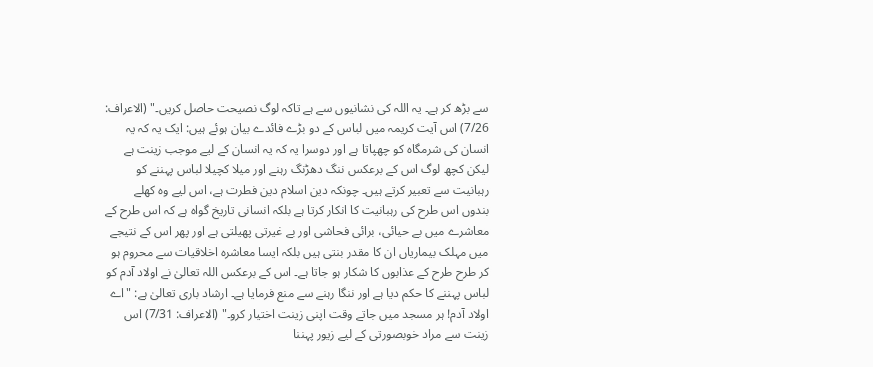سے بڑھ کر ہے۔ یہ اللہ کی نشانیوں سے ہے تاکہ لوگ نصیحت حاصل کریں۔" (الاعراف: 7/26) اس آیت کریمہ میں لباس کے دو بڑے فائدے بیان ہوئے ہیں: ایک یہ کہ یہ انسان کی شرمگاہ کو چھپاتا ہے اور دوسرا یہ کہ یہ انسان کے لیے موجب زینت ہے لیکن کچھ لوگ اس کے برعکس ننگ دھڑنگ رہنے اور میلا کچیلا لباس پہننے کو رہبانیت سے تعبیر کرتے ہیں۔ چونکہ دین اسلام دین فطرت ہے، اس لیے وہ کھلے بندوں اس طرح کی رہبانیت کا انکار کرتا ہے بلکہ انسانی تاریخ گواہ ہے کہ اس طرح کے معاشرے میں بے حیائی، برائی فحاشی اور بے غیرتی پھیلتی ہے اور پھر اس کے نتیجے میں مہلک بیماریاں ان کا مقدر بنتی ہیں بلکہ ایسا معاشرہ اخلاقیات سے محروم ہو کر طرح طرح کے عذابوں کا شکار ہو جاتا ہے۔ اس کے برعکس اللہ تعالیٰ نے اولاد آدم کو لباس پہننے کا حکم دیا ہے اور ننگا رہنے سے منع فرمایا ہے۔ ارشاد باری تعالیٰ ہے: "اے اولاد آدم! ہر مسجد میں جاتے وقت اپنی زینت اختیار کرو۔" (الاعراف: 7/31) اس زینت سے مراد خوبصورتی کے لیے زیور پہننا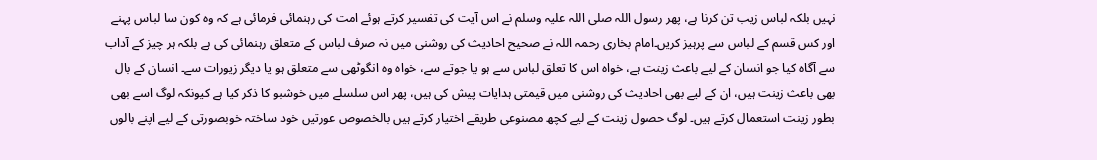نہیں بلکہ لباس زیب تن کرنا ہے، پھر رسول اللہ صلی اللہ علیہ وسلم نے اس آیت کی تفسیر کرتے ہوئے امت کی رہنمائی فرمائی ہے کہ وہ کون سا لباس پہنے اور کس قسم کے لباس سے پرہیز کریں۔امام بخاری رحمہ اللہ نے صحیح احادیث کی روشنی میں نہ صرف لباس کے متعلق رہنمائی کی ہے بلکہ ہر چیز کے آداب سے آگاہ کیا جو انسان کے لیے باعث زینت ہے، خواہ اس کا تعلق لباس سے ہو یا جوتے سے، خواہ وہ انگوٹھی سے متعلق ہو یا دیگر زیورات سے۔ انسان کے بال بھی باعث زینت ہیں، ان کے لیے بھی احادیث کی روشنی میں قیمتی ہدایات پیش کی ہیں، پھر اس سلسلے میں خوشبو کا ذکر کیا ہے کیونکہ لوگ اسے بھی بطور زینت استعمال کرتے ہیں۔ لوگ حصول زینت کے لیے کچھ مصنوعی طریقے اختیار کرتے ہیں بالخصوص عورتیں خود ساختہ خوبصورتی کے لیے اپنے بالوں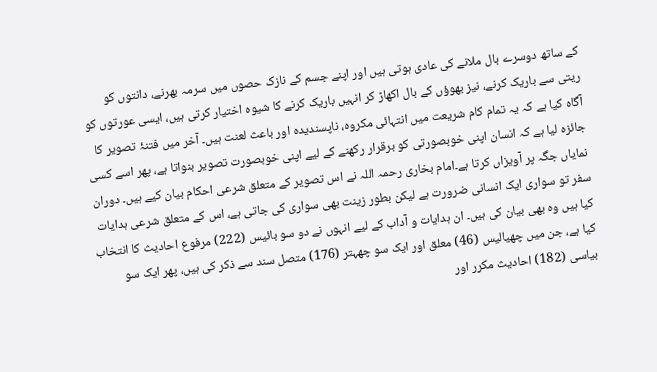کے ساتھ دوسرے بال ملانے کی عادی ہوتی ہیں اور اپنے جسم کے نازک حصوں میں سرمہ بھرنے، دانتوں کو ریتی سے باریک کرنے، نیز بھوؤں کے بال اکھاڑ کر انہیں باریک کرنے کا شیوہ اختیار کرتی ہیں، ایسی عورتوں کو آگاہ کیا ہے کہ یہ تمام کام شریعت میں انتہائی مکروہ، ناپسندیدہ اور باعث لعنت ہیں۔ آخر میں فتنۂ تصویر کا جائزہ لیا ہے کہ انسان اپنی خوبصورتی کو برقرار رکھنے کے لیے اپنی خوبصورت تصویر بنواتا ہے، پھر اسے کسی نمایاں جگہ پر آویزاں کرتا ہے۔امام بخاری رحمہ اللہ نے اس تصویر کے متعلق شرعی احکام بیان کیے ہیں۔ دوران سفر تو سواری ایک انسانی ضرورت ہے لیکن بطور زینت بھی سواری کی جاتی ہے، اس کے متعلق شرعی ہدایات کیا ہیں وہ بھی بیان کی ہیں۔ ان ہدایات و آداب کے لیے انہوں نے دو سو بائیس (222) مرفوع احادیث کا انتخاب کیا ہے، جن میں چھیالیس (46) معلق اور ایک سو چھہتر (176) متصل سند سے ذکر کی ہیں، پھر ایک سو بیاسی (182) احادیث مکرر اور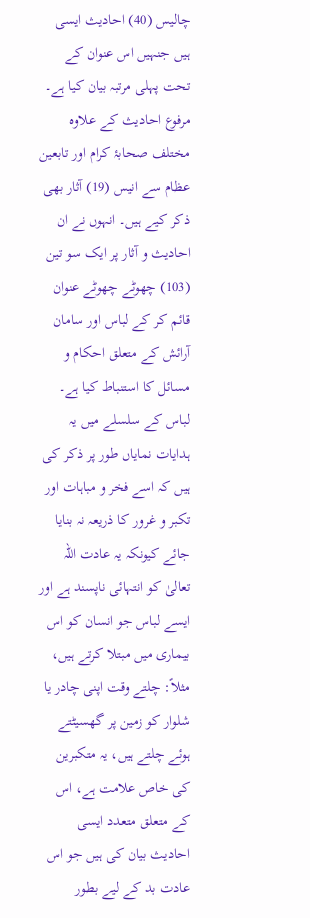چالیس (40) احادیث ایسی ہیں جنہیں اس عنوان کے تحت پہلی مرتبہ بیان کیا ہے۔ مرفوع احادیث کے علاوہ مختلف صحابۂ کرام اور تابعین عظام سے انیس (19) آثار بھی ذکر کیے ہیں۔ انہوں نے ان احادیث و آثار پر ایک سو تین (103) چھوٹے چھوٹے عنوان قائم کر کے لباس اور سامان آرائش کے متعلق احکام و مسائل کا استنباط کیا ہے۔ لباس کے سلسلے میں یہ ہدایات نمایاں طور پر ذکر کی ہیں کہ اسے فخر و مباہات اور تکبر و غرور کا ذریعہ نہ بنایا جائے کیونکہ یہ عادت اللہ تعالیٰ کو انتہائی ناپسند ہے اور ایسے لباس جو انسان کو اس بیماری میں مبتلا کرتے ہیں، مثلاً: چلتے وقت اپنی چادر یا شلوار کو زمین پر گھسیٹتے ہوئے چلتے ہیں، یہ متکبرین کی خاص علامت ہے، اس کے متعلق متعدد ایسی احادیث بیان کی ہیں جو اس عادت بد کے لیے بطور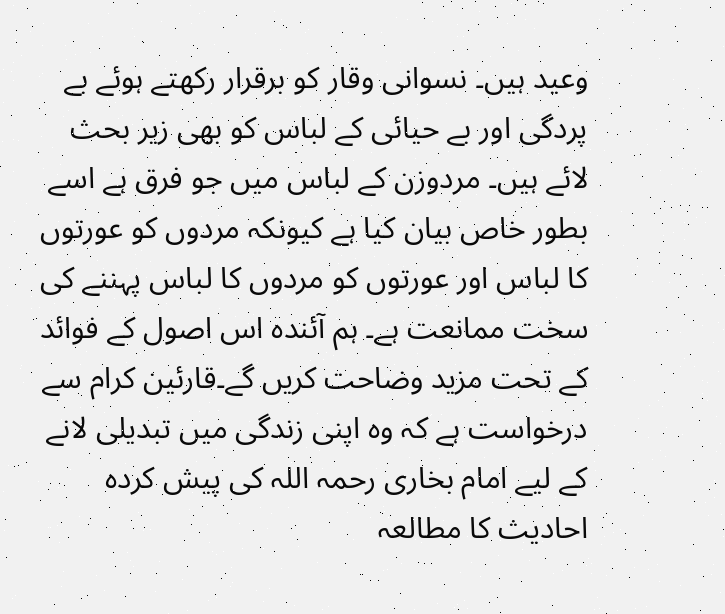وعید ہیں۔ نسوانی وقار کو برقرار رکھتے ہوئے بے پردگی اور بے حیائی کے لباس کو بھی زیر بحث لائے ہیں۔ مردوزن کے لباس میں جو فرق ہے اسے بطور خاص بیان کیا ہے کیونکہ مردوں کو عورتوں کا لباس اور عورتوں کو مردوں کا لباس پہننے کی سخت ممانعت ہے۔ ہم آئندہ اس اصول کے فوائد کے تحت مزید وضاحت کریں گے۔قارئین کرام سے درخواست ہے کہ وہ اپنی زندگی میں تبدیلی لانے کے لیے امام بخاری رحمہ اللہ کی پیش کردہ احادیث کا مطالعہ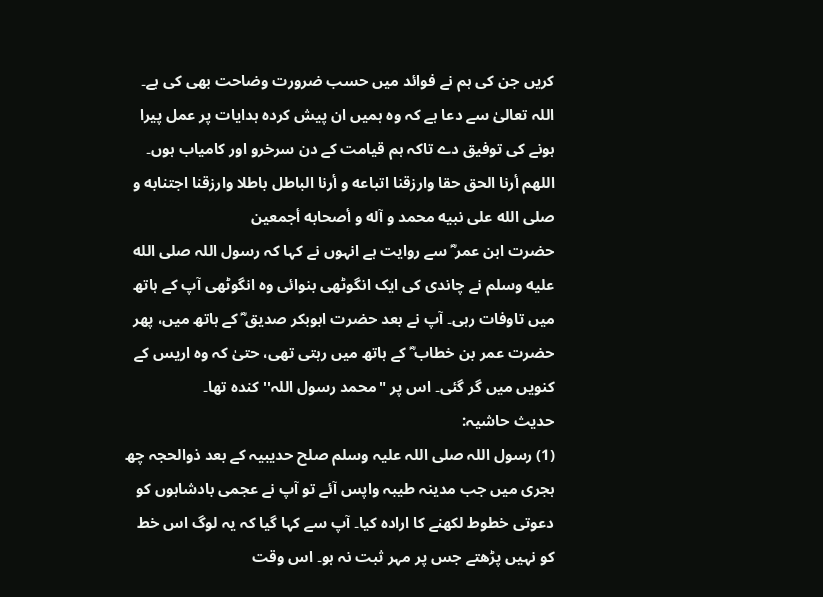کریں جن کی ہم نے فوائد میں حسب ضرورت وضاحت بھی کی ہے۔ اللہ تعالیٰ سے دعا ہے کہ وہ ہمیں ان پیش کردہ ہدایات پر عمل پیرا ہونے کی توفیق دے تاکہ ہم قیامت کے دن سرخرو اور کامیاب ہوں۔ اللهم أرنا الحق حقا وارزقنا اتباعه و أرنا الباطل باطلا وارزقنا اجتنابه و صلی الله علی نبيه محمد و آله و أصحابه أجمعين
حضرت ابن عمر ؓ سے روایت ہے انہوں نے کہا کہ رسول اللہ صلى الله عليه وسلم نے چاندی کی ایک انگوٹھی بنوائی وہ انگوٹھی آپ کے ہاتھ میں تاوفات رہی۔ آپ نے بعد حضرت ابوبکر صدیق ؓ کے ہاتھ میں، پھر حضرت عمر بن خطاب ؓ کے ہاتھ میں رہتی تھی، حتیٰ کہ وہ اریس کے کنویں میں گر گئی۔ اس پر "محمد رسول اللہ'' کندہ تھا۔
حدیث حاشیہ:
(1) رسول اللہ صلی اللہ علیہ وسلم صلح حدیبیہ کے بعد ذوالحجہ چھ ہجری میں جب مدینہ طیبہ واپس آئے تو آپ نے عجمی بادشاہوں کو دعوتی خطوط لکھنے کا ارادہ کیا۔ آپ سے کہا گیا کہ یہ لوگ اس خط کو نہیں پڑھتے جس پر مہر ثبت نہ ہو۔ اس وقت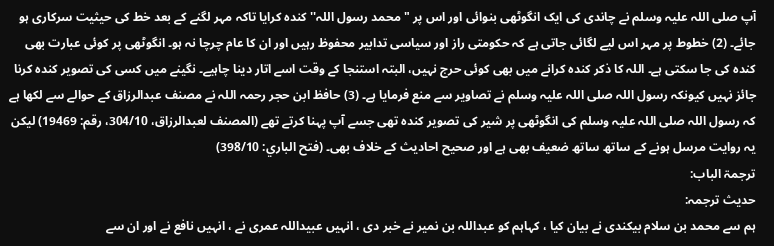آپ صلی اللہ علیہ وسلم نے چاندی کی ایک انگوٹھی بنوائی اور اس پر "محمد رسول اللہ'' کندہ کرایا تاکہ مہر لگنے کے بعد خط کی حیثیت سرکاری ہو جائے۔ (2) خطوط پر مہر اس لیے لگائی جاتی ہے کہ حکومتی راز اور سیاسی تدابیر محفوظ رہیں اور ان کا عام چرچا نہ ہو۔ انگوٹھی پر کوئی عبارت بھی کندہ کی جا سکتی ہے۔ اللہ کا ذکر کندہ کرانے میں بھی کوئی حرج نہیں، البتہ استنجا کے وقت اسے اتار دینا چاہیے۔ نگینے میں کسی کی تصویر کندہ کرنا جائز نہیں کیونکہ رسول اللہ صلی اللہ علیہ وسلم نے تصاویر سے منع فرمایا ہے۔ (3) حافظ ابن حجر رحمہ اللہ نے مصنف عبدالرزاق کے حوالے سے لکھا ہے کہ رسول اللہ صلی اللہ علیہ وسلم کی انگوٹھی پر شیر کی تصویر کندہ تھی جسے آپ پہنا کرتے تھے (المصنف لعبدالرزاق، 304/10، رقم: 19469) لیکن یہ روایت مرسل ہونے کے ساتھ ساتھ ضعیف بھی ہے اور صحیح احادیث کے خلاف بھی۔ (فتح الباري: 398/10)
ترجمۃ الباب:
حدیث ترجمہ:
ہم سے محمد بن سلام بیکندی نے بیان کیا ، کہاہم کو عبداللہ بن نمیر نے خبر دی ، انہیں عبیداللہ عمری نے ، انہیں نافع نے اور ان سے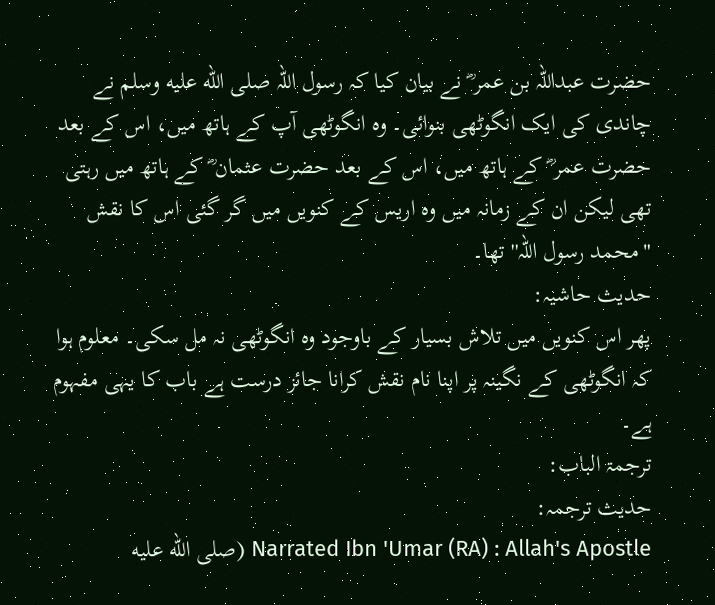حضرت عبداللہ بن عمر ؓ نے بیان کیا کہ رسول اللہ صلى الله عليه وسلم نے چاندی کی ایک انگوٹھی بنوائی۔ وہ انگوٹھی آپ کے ہاتھ میں، اس کے بعد حضرت عمر ؓ کے ہاتھ میں، اس کے بعد حضرت عثمان ؓ کے ہاتھ میں رہتی تھی لیکن ان کے زمانہ میں وہ اریس کے کنویں میں گر گئی اس کا نقش "محمد رسول اللہ'' تھا۔
حدیث حاشیہ:
پھر اس کنویں میں تلاش بسیار کے باوجود وہ انگوٹھی نہ مل سکی۔ معلوم ہوا کہ انگوٹھی کے نگینہ پر اپنا نام نقش کرانا جائز درست ہے باب کا یہی مفہوم ہے۔
ترجمۃ الباب:
حدیث ترجمہ:
Narrated Ibn 'Umar (RA) : Allah's Apostle (صلى الله عليه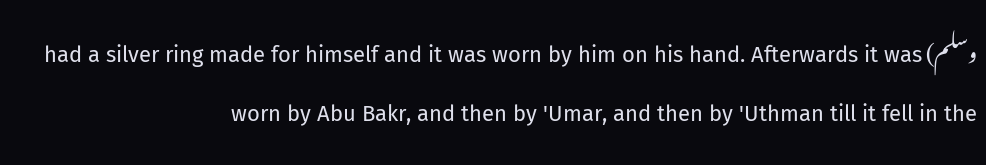وسلم) had a silver ring made for himself and it was worn by him on his hand. Afterwards it was worn by Abu Bakr, and then by 'Umar, and then by 'Uthman till it fell in the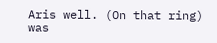Aris well. (On that ring) was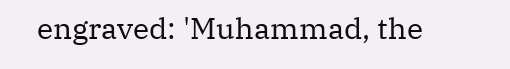engraved: 'Muhammad, the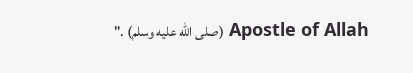Apostle of Allah (صلى الله عليه وسلم) ."